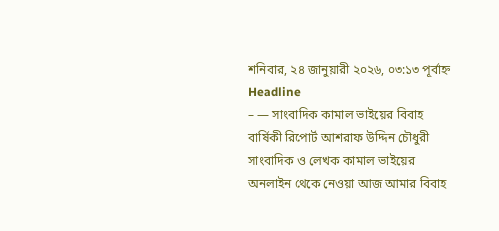শনিবার, ২৪ জানুয়ারী ২০২৬, ০৩:১৩ পূর্বাহ্ন
Headline
– — সাংবাদিক কামাল ভাইয়ের বিবাহ বার্ষিকী রিপোর্ট আশরাফ উদ্দিন চৌধুরী সাংবাদিক ও লেখক কামাল ভাইয়ের অনলাইন থেকে নেওয়া আজ আমার বিবাহ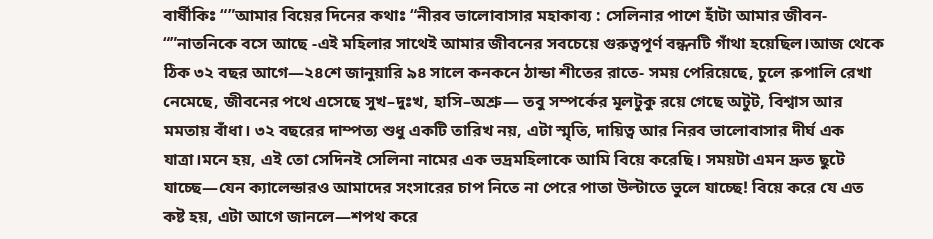বার্ষীকিঃ “”আমার বিয়ের দিনের কথাঃ “নীরব ভালোবাসার মহাকাব্য : সেলিনার পাশে হাঁটা আমার জীবন- “”নাতনিকে বসে আছে -এই মহিলার সাথেই আমার জীবনের সবচেয়ে গুরুত্বপূর্ণ বন্ধনটি গাঁথা হয়েছিল।আজ থেকে ঠিক ৩২ বছর আগে—২৪শে জানুয়ারি ৯৪ সালে কনকনে ঠান্ডা শীতের রাতে- সময় পেরিয়েছে, চুলে রুপালি রেখা নেমেছে, জীবনের পথে এসেছে সুখ–দুঃখ, হাসি–অশ্রু— তবু সম্পর্কের মূলটুকু রয়ে গেছে অটুট, বিশ্বাস আর মমতায় বাঁধা। ৩২ বছরের দাম্পত্য শুধু একটি তারিখ নয়, এটা স্মৃতি, দায়িত্ব আর নিরব ভালোবাসার দীর্ঘ এক যাত্রা।মনে হয়, এই তো সেদিনই সেলিনা নামের এক ভদ্রমহিলাকে আমি বিয়ে করেছি। সময়টা এমন দ্রুত ছুটে যাচ্ছে—যেন ক্যালেন্ডারও আমাদের সংসারের চাপ নিতে না পেরে পাতা উল্টাতে ভুলে যাচ্ছে! বিয়ে করে যে এত কষ্ট হয়, এটা আগে জানলে—শপথ করে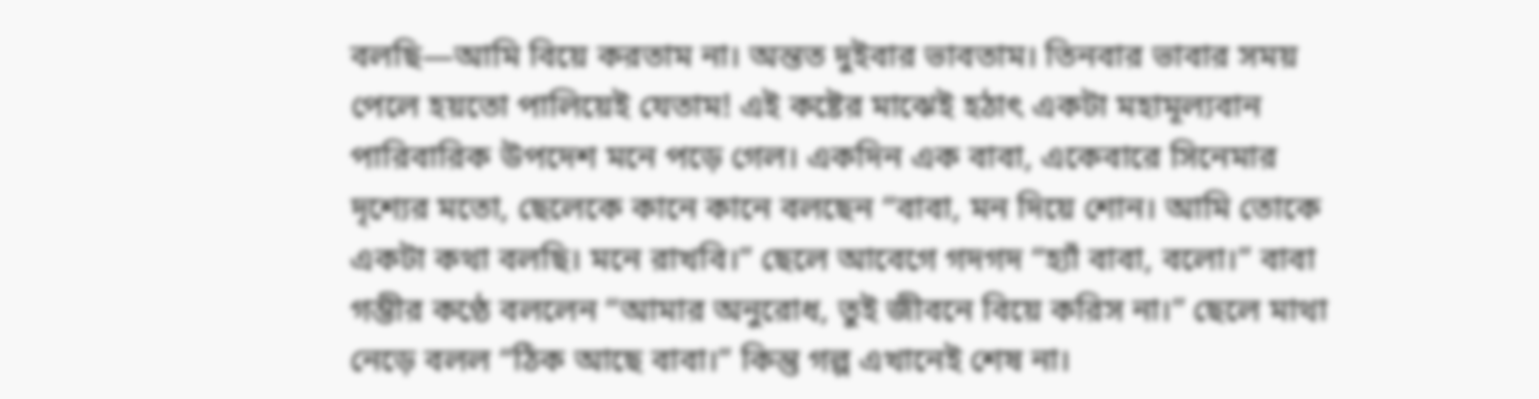বলছি—আমি বিয়ে করতাম না। অন্তত দুইবার ভাবতাম। তিনবার ভাবার সময় পেলে হয়তো পালিয়েই যেতাম! এই কষ্টের মাঝেই হঠাৎ একটা মহামূল্যবান পারিবারিক উপদেশ মনে পড়ে গেল। একদিন এক বাবা, একেবারে সিনেমার দৃশ্যের মতো, ছেলেকে কানে কানে বলছেন “বাবা, মন দিয়ে শোন। আমি তোকে একটা কথা বলছি। মনে রাখবি।” ছেলে আবেগে গদগদ “হ্যাঁ বাবা, বলো।” বাবা গম্ভীর কণ্ঠে বললেন “আমার অনুরোধ, তুই জীবনে বিয়ে করিস না।” ছেলে মাথা নেড়ে বলল “ঠিক আছে বাবা।” কিন্তু গল্প এখানেই শেষ না।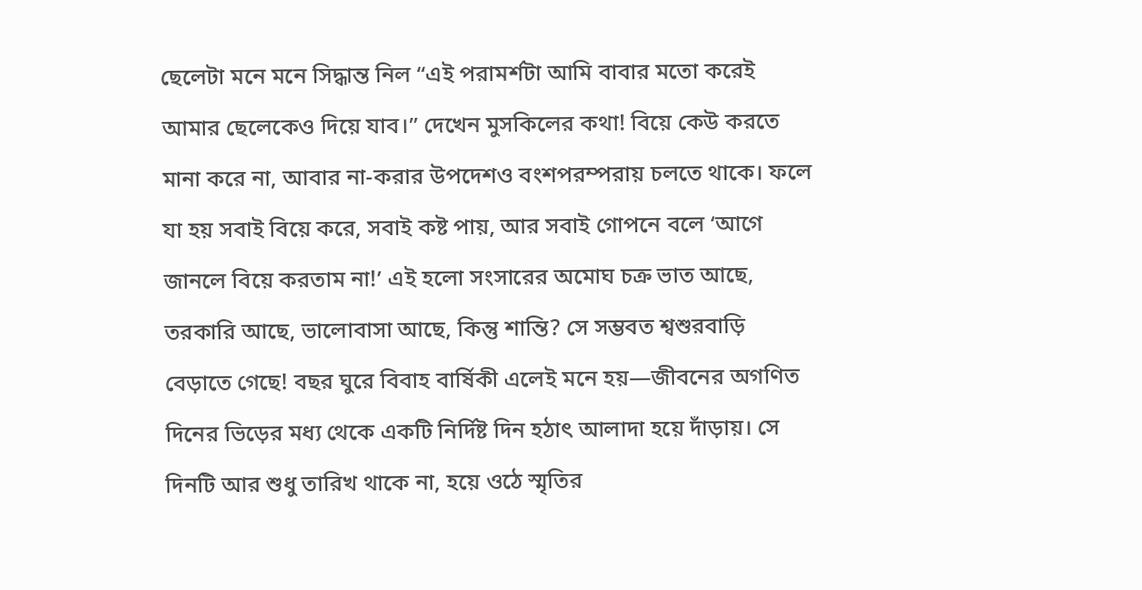ছেলেটা মনে মনে সিদ্ধান্ত নিল “এই পরামর্শটা আমি বাবার মতো করেই আমার ছেলেকেও দিয়ে যাব।” দেখেন মুসকিলের কথা! বিয়ে কেউ করতে মানা করে না, আবার না-করার উপদেশও বংশপরম্পরায় চলতে থাকে। ফলে যা হয় সবাই বিয়ে করে, সবাই কষ্ট পায়, আর সবাই গোপনে বলে ‘আগে জানলে বিয়ে করতাম না!’ এই হলো সংসারের অমোঘ চক্র ভাত আছে, তরকারি আছে, ভালোবাসা আছে, কিন্তু শান্তি? সে সম্ভবত শ্বশুরবাড়ি বেড়াতে গেছে! বছর ঘুরে বিবাহ বার্ষিকী এলেই মনে হয়—জীবনের অগণিত দিনের ভিড়ের মধ্য থেকে একটি নির্দিষ্ট দিন হঠাৎ আলাদা হয়ে দাঁড়ায়। সে দিনটি আর শুধু তারিখ থাকে না, হয়ে ওঠে স্মৃতির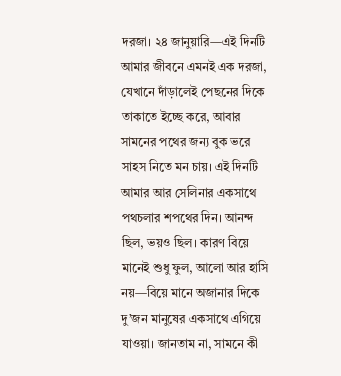দরজা। ২৪ জানুয়ারি—এই দিনটি আমার জীবনে এমনই এক দরজা, যেখানে দাঁড়ালেই পেছনের দিকে তাকাতে ইচ্ছে করে, আবার সামনের পথের জন্য বুক ভরে সাহস নিতে মন চায়। এই দিনটি আমার আর সেলিনার একসাথে পথচলার শপথের দিন। আনন্দ ছিল, ভয়ও ছিল। কারণ বিয়ে মানেই শুধু ফুল, আলো আর হাসি নয়—বিয়ে মানে অজানার দিকে দু’জন মানুষের একসাথে এগিয়ে যাওয়া। জানতাম না, সামনে কী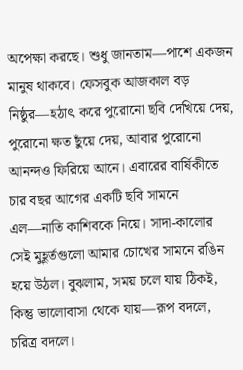অপেক্ষা করছে। শুধু জানতাম—পাশে একজন মানুষ থাকবে। ফেসবুক আজকাল বড় নিষ্ঠুর—হঠাৎ করে পুরোনো ছবি দেখিয়ে দেয়, পুরোনো ক্ষত ছুঁয়ে দেয়, আবার পুরোনো আনন্দও ফিরিয়ে আনে। এবারের বার্ষিকীতে চার বছর আগের একটি ছবি সামনে এল—নাতি কাশিবকে নিয়ে। সাদা-কালোর সেই মুহূর্তগুলো আমার চোখের সামনে রঙিন হয়ে উঠল। বুঝলাম, সময় চলে যায় ঠিকই, কিন্তু ভালোবাসা থেকে যায়—রূপ বদলে, চরিত্র বদলে।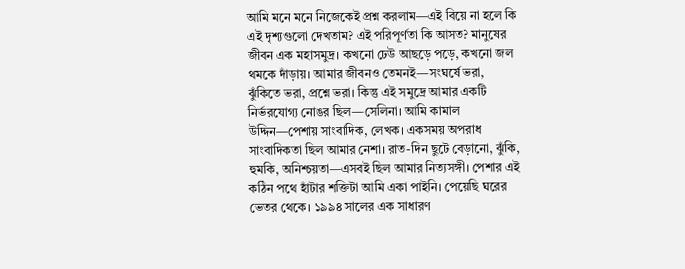আমি মনে মনে নিজেকেই প্রশ্ন করলাম—এই বিয়ে না হলে কি এই দৃশ্যগুলো দেখতাম? এই পরিপূর্ণতা কি আসত? মানুষের জীবন এক মহাসমুদ্র। কখনো ঢেউ আছড়ে পড়ে, কখনো জল থমকে দাঁড়ায়। আমার জীবনও তেমনই—সংঘর্ষে ভরা, ঝুঁকিতে ভরা, প্রশ্নে ভরা। কিন্তু এই সমুদ্রে আমার একটি নির্ভরযোগ্য নোঙর ছিল—সেলিনা। আমি কামাল উদ্দিন—পেশায় সাংবাদিক, লেখক। একসময় অপরাধ সাংবাদিকতা ছিল আমার নেশা। রাত-দিন ছুটে বেড়ানো, ঝুঁকি, হুমকি, অনিশ্চয়তা—এসবই ছিল আমার নিত্যসঙ্গী। পেশার এই কঠিন পথে হাঁটার শক্তিটা আমি একা পাইনি। পেয়েছি ঘরের ভেতর থেকে। ১৯৯৪ সালের এক সাধারণ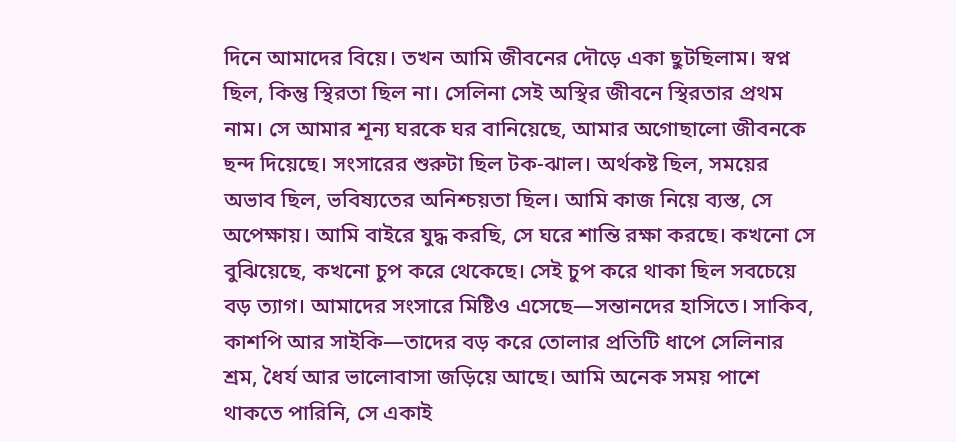দিনে আমাদের বিয়ে। তখন আমি জীবনের দৌড়ে একা ছুটছিলাম। স্বপ্ন ছিল, কিন্তু স্থিরতা ছিল না। সেলিনা সেই অস্থির জীবনে স্থিরতার প্রথম নাম। সে আমার শূন্য ঘরকে ঘর বানিয়েছে, আমার অগোছালো জীবনকে ছন্দ দিয়েছে। সংসারের শুরুটা ছিল টক-ঝাল। অর্থকষ্ট ছিল, সময়ের অভাব ছিল, ভবিষ্যতের অনিশ্চয়তা ছিল। আমি কাজ নিয়ে ব্যস্ত, সে অপেক্ষায়। আমি বাইরে যুদ্ধ করছি, সে ঘরে শান্তি রক্ষা করছে। কখনো সে বুঝিয়েছে, কখনো চুপ করে থেকেছে। সেই চুপ করে থাকা ছিল সবচেয়ে বড় ত্যাগ। আমাদের সংসারে মিষ্টিও এসেছে—সন্তানদের হাসিতে। সাকিব, কাশপি আর সাইকি—তাদের বড় করে তোলার প্রতিটি ধাপে সেলিনার শ্রম, ধৈর্য আর ভালোবাসা জড়িয়ে আছে। আমি অনেক সময় পাশে থাকতে পারিনি, সে একাই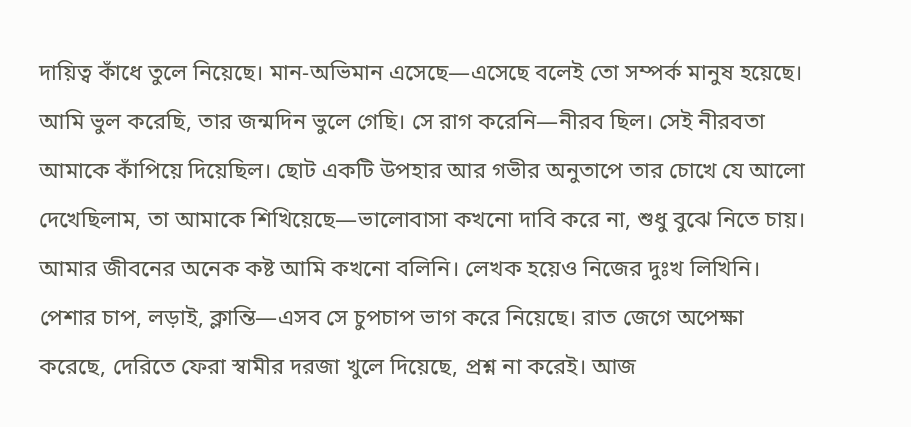দায়িত্ব কাঁধে তুলে নিয়েছে। মান-অভিমান এসেছে—এসেছে বলেই তো সম্পর্ক মানুষ হয়েছে। আমি ভুল করেছি, তার জন্মদিন ভুলে গেছি। সে রাগ করেনি—নীরব ছিল। সেই নীরবতা আমাকে কাঁপিয়ে দিয়েছিল। ছোট একটি উপহার আর গভীর অনুতাপে তার চোখে যে আলো দেখেছিলাম, তা আমাকে শিখিয়েছে—ভালোবাসা কখনো দাবি করে না, শুধু বুঝে নিতে চায়। আমার জীবনের অনেক কষ্ট আমি কখনো বলিনি। লেখক হয়েও নিজের দুঃখ লিখিনি। পেশার চাপ, লড়াই, ক্লান্তি—এসব সে চুপচাপ ভাগ করে নিয়েছে। রাত জেগে অপেক্ষা করেছে, দেরিতে ফেরা স্বামীর দরজা খুলে দিয়েছে, প্রশ্ন না করেই। আজ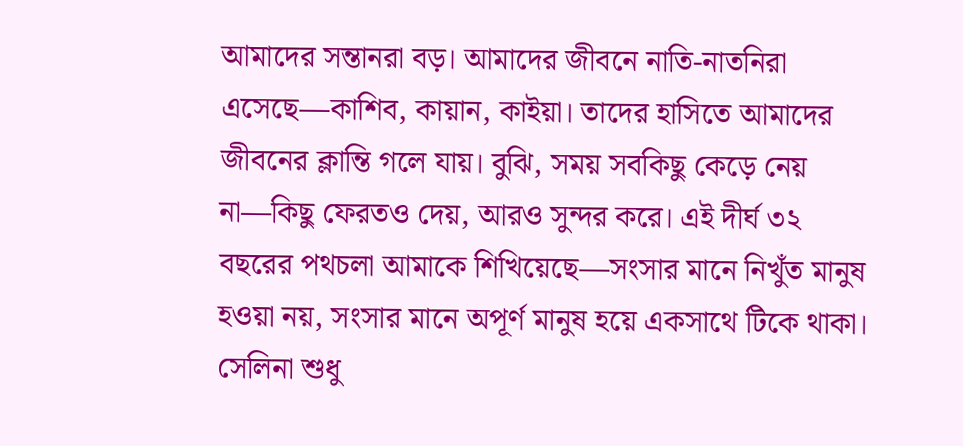আমাদের সন্তানরা বড়। আমাদের জীবনে নাতি-নাতনিরা এসেছে—কাশিব, কায়ান, কাইয়া। তাদের হাসিতে আমাদের জীবনের ক্লান্তি গলে যায়। বুঝি, সময় সবকিছু কেড়ে নেয় না—কিছু ফেরতও দেয়, আরও সুন্দর করে। এই দীর্ঘ ৩২ বছরের পথচলা আমাকে শিখিয়েছে—সংসার মানে নিখুঁত মানুষ হওয়া নয়, সংসার মানে অপূর্ণ মানুষ হয়ে একসাথে টিকে থাকা। সেলিনা শুধু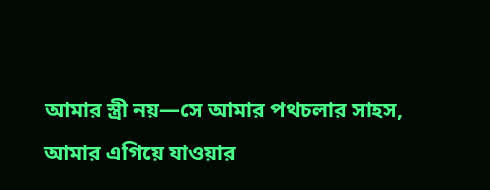আমার স্ত্রী নয়—সে আমার পথচলার সাহস, আমার এগিয়ে যাওয়ার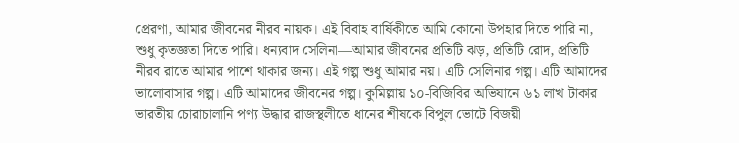প্রেরণা, আমার জীবনের নীরব নায়ক। এই বিবাহ বার্ষিকীতে আমি কোনো উপহার দিতে পারি না, শুধু কৃতজ্ঞতা দিতে পারি। ধন্যবাদ সেলিনা—আমার জীবনের প্রতিটি ঝড়, প্রতিটি রোদ, প্রতিটি নীরব রাতে আমার পাশে থাকার জন্য। এই গল্প শুধু আমার নয়। এটি সেলিনার গল্প। এটি আমাদের ভালোবাসার গল্প। এটি আমাদের জীবনের গল্প। কুমিল্লায় ১০-বিজিবির অভিযানে ৬১ লাখ টাকার ভারতীয় চোরাচালানি পণ্য উদ্ধার রাজস্থলীতে ধানের শীষকে বিপুল ভোটে বিজয়ী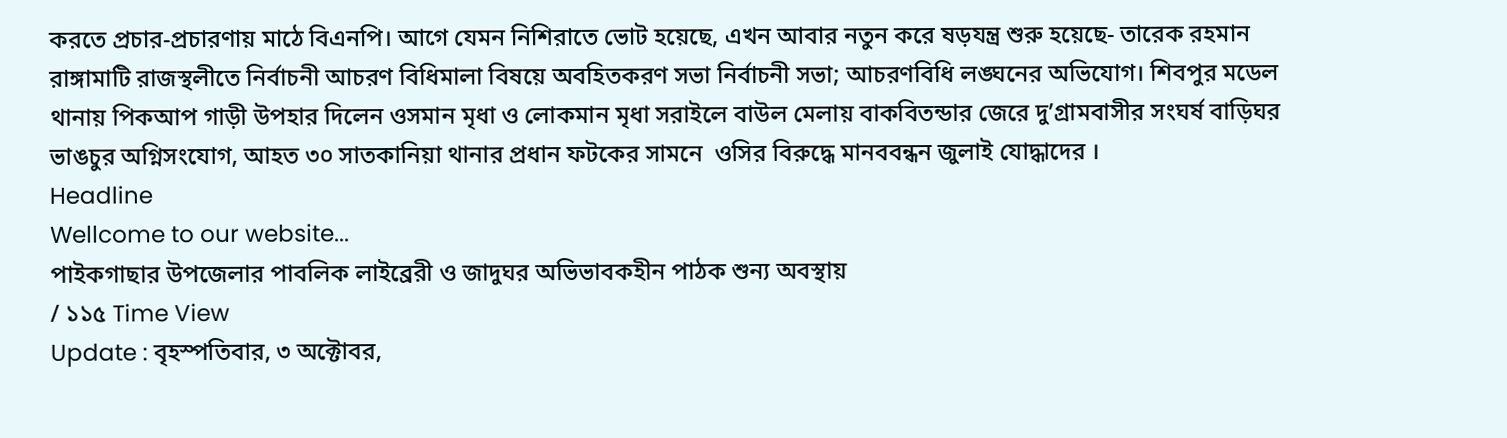করতে প্রচার-প্রচারণায় মাঠে বিএনপি। আগে যেমন নিশিরাতে ভোট হয়েছে, এখন আবার নতুন করে ষড়যন্ত্র শুরু হয়েছে- তারেক রহমান রাঙ্গামাটি রাজস্থলীতে নির্বাচনী আচরণ বিধিমালা বিষয়ে অবহিতকরণ সভা নির্বাচনী সভা; আচরণবিধি লঙ্ঘনের অভিযোগ। শিবপুর মডেল থানায় পিকআপ গাড়ী উপহার দিলেন ওসমান মৃধা ও লোকমান মৃধা সরাইলে বাউল মেলায় বাকবিতন্ডার জেরে দু’গ্রামবাসীর সংঘর্ষ বাড়িঘর ভাঙচুর অগ্নিসংযোগ, আহত ৩০ সাতকানিয়া থানার প্রধান ফটকের সামনে  ওসির বিরুদ্ধে মানববন্ধন জুলাই যোদ্ধাদের ।
Headline
Wellcome to our website...
পাইকগাছার উপজেলার পাবলিক লাইব্রেরী ও জাদুঘর অভিভাবকহীন পাঠক শুন্য অবস্থায়
/ ১১৫ Time View
Update : বৃহস্পতিবার, ৩ অক্টোবর,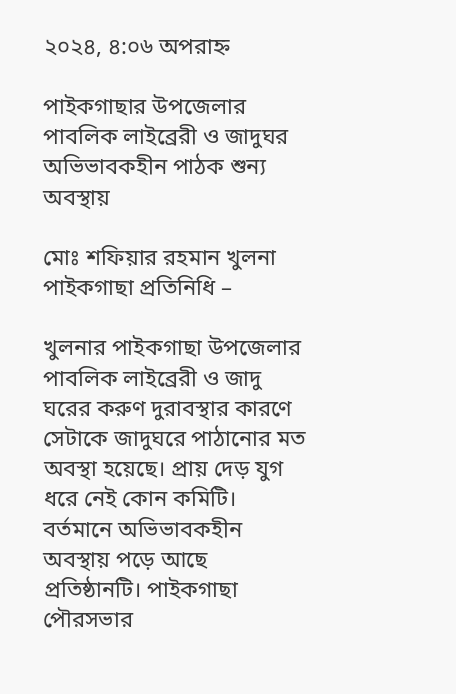২০২৪, ৪:০৬ অপরাহ্ন

পাইকগাছার উপজেলার পাবলিক লাইব্রেরী ও জাদুঘর অভিভাবকহীন পাঠক শুন্য অবস্থায়

মোঃ শফিয়ার রহমান খুলনা পাইকগাছা প্রতিনিধি –

খুলনার পাইকগাছা উপজেলার পাবলিক লাইব্রেরী ও জাদু ঘরের করুণ দুরাবস্থার কারণে সেটাকে জাদুঘরে পাঠানোর মত অবস্থা হয়েছে। প্রায় দেড় যুগ ধরে নেই কোন কমিটি। বর্তমানে অভিভাবকহীন অবস্থায় পড়ে আছে প্রতিষ্ঠানটি। পাইকগাছা পৌরসভার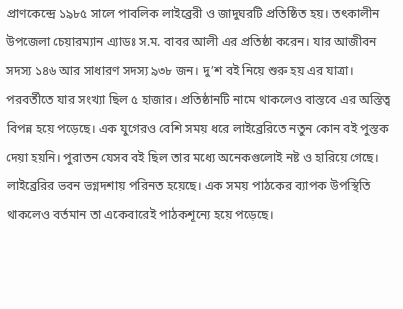প্রাণকেন্দ্রে ১৯৮৫ সালে পাবলিক লাইব্রেরী ও জাদুঘরটি প্রতিষ্ঠিত হয়। তৎকালীন উপজেলা চেয়ারম্যান এ্যাডঃ স.ম. বাবর আলী এর প্রতিষ্ঠা করেন। যার আজীবন সদস্য ১৪৬ আর সাধারণ সদস্য ৯৩৮ জন। দু’শ বই নিয়ে শুরু হয় এর যাত্রা। পরবর্তীতে যার সংখ্যা ছিল ৫ হাজার। প্রতিষ্ঠানটি নামে থাকলেও বাস্তবে এর অস্তিত্ব বিপন্ন হয়ে পড়েছে। এক যুগেরও বেশি সময় ধরে লাইব্রেরিতে নতুন কোন বই পুস্তক দেয়া হয়নি। পুরাতন যেসব বই ছিল তার মধ্যে অনেকগুলোই নষ্ট ও হারিয়ে গেছে। লাইব্রেরির ভবন ভগ্নদশায় পরিনত হয়েছে। এক সময় পাঠকের ব্যাপক উপস্থিতি থাকলেও বর্তমান তা একেবারেই পাঠকশূন্যে হয়ে পড়েছে।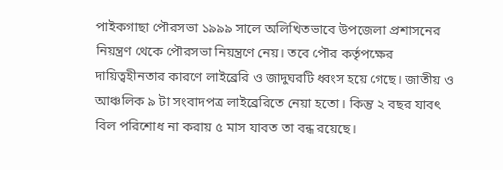পাইকগাছা পৌরসভা ১৯৯৯ সালে অলিখিতভাবে উপজেলা প্রশাসনের নিয়ন্ত্রণ থেকে পৌরসভা নিয়ন্ত্রণে নেয়। তবে পৌর কর্তৃপক্ষের দায়িত্বহীনতার কারণে লাইব্রেরি ও জাদুঘরটি ধ্বংস হয়ে গেছে। জাতীয় ও আঞ্চলিক ৯ টা সংবাদপত্র লাইব্রেরিতে নেয়া হতো। কিন্তু ২ বছর যাবৎ বিল পরিশোধ না করায় ৫ মাস যাবত তা বন্ধ রয়েছে।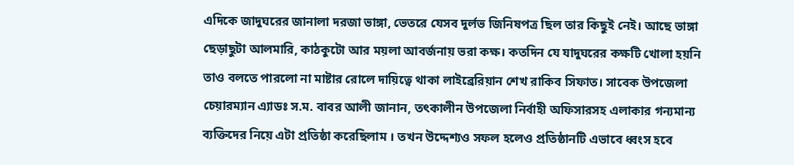এদিকে জাদুঘরের জানালা দরজা ভাঙ্গা, ভেতরে যেসব দুর্লভ জিনিষপত্র ছিল তার কিছুই নেই। আছে ভাঙ্গা ছেড়াছুটা আলমারি, কাঠকুটো আর ময়লা আবর্জনায় ভরা কক্ষ। কতদিন যে যাদুঘরের কক্ষটি খোলা হয়নি তাও বলতে পারলো না মাষ্টার রোলে দায়িত্বে থাকা লাইব্রেরিয়ান শেখ রাকিব সিফাত। সাবেক উপজেলা চেয়ারম্যান এ্যাডঃ স.ম. বাবর আলী জানান, তৎকালীন উপজেলা নির্বাহী অফিসারসহ এলাকার গন্যমান্য ব্যক্তিদের নিয়ে এটা প্রতিষ্ঠা করেছিলাম । তখন উদ্দেশ্যও সফল হলেও প্রতিষ্ঠানটি এভাবে ধ্বংস হবে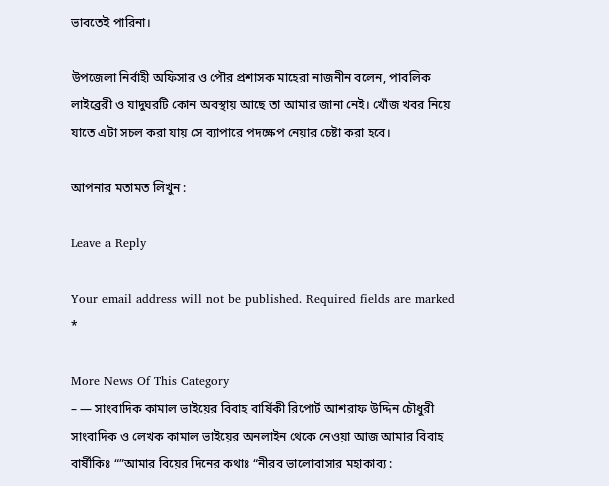ভাবতেই পারিনা।

উপজেলা নির্বাহী অফিসার ও পৌর প্রশাসক মাহেরা নাজনীন বলেন, পাবলিক লাইব্রেরী ও যাদুঘরটি কোন অবস্থায় আছে তা আমার জানা নেই। খোঁজ খবর নিয়ে যাতে এটা সচল করা যায় সে ব্যাপারে পদক্ষেপ নেয়ার চেষ্টা করা হবে।

আপনার মতামত লিখুন :

Leave a Reply

Your email address will not be published. Required fields are marked *

More News Of This Category
– — সাংবাদিক কামাল ভাইয়ের বিবাহ বার্ষিকী রিপোর্ট আশরাফ উদ্দিন চৌধুরী সাংবাদিক ও লেখক কামাল ভাইয়ের অনলাইন থেকে নেওয়া আজ আমার বিবাহ বার্ষীকিঃ “”আমার বিয়ের দিনের কথাঃ “নীরব ভালোবাসার মহাকাব্য :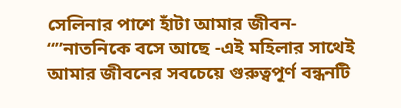সেলিনার পাশে হাঁটা আমার জীবন- “”নাতনিকে বসে আছে -এই মহিলার সাথেই আমার জীবনের সবচেয়ে গুরুত্বপূর্ণ বন্ধনটি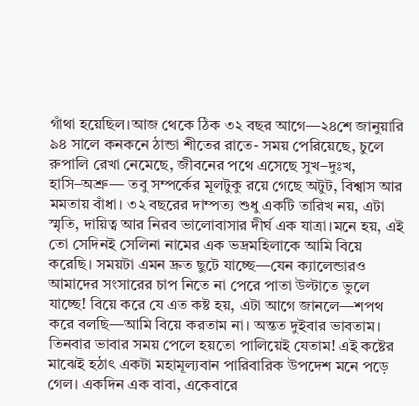গাঁথা হয়েছিল।আজ থেকে ঠিক ৩২ বছর আগে—২৪শে জানুয়ারি ৯৪ সালে কনকনে ঠান্ডা শীতের রাতে- সময় পেরিয়েছে, চুলে রুপালি রেখা নেমেছে, জীবনের পথে এসেছে সুখ–দুঃখ, হাসি–অশ্রু— তবু সম্পর্কের মূলটুকু রয়ে গেছে অটুট, বিশ্বাস আর মমতায় বাঁধা। ৩২ বছরের দাম্পত্য শুধু একটি তারিখ নয়, এটা স্মৃতি, দায়িত্ব আর নিরব ভালোবাসার দীর্ঘ এক যাত্রা।মনে হয়, এই তো সেদিনই সেলিনা নামের এক ভদ্রমহিলাকে আমি বিয়ে করেছি। সময়টা এমন দ্রুত ছুটে যাচ্ছে—যেন ক্যালেন্ডারও আমাদের সংসারের চাপ নিতে না পেরে পাতা উল্টাতে ভুলে যাচ্ছে! বিয়ে করে যে এত কষ্ট হয়, এটা আগে জানলে—শপথ করে বলছি—আমি বিয়ে করতাম না। অন্তত দুইবার ভাবতাম। তিনবার ভাবার সময় পেলে হয়তো পালিয়েই যেতাম! এই কষ্টের মাঝেই হঠাৎ একটা মহামূল্যবান পারিবারিক উপদেশ মনে পড়ে গেল। একদিন এক বাবা, একেবারে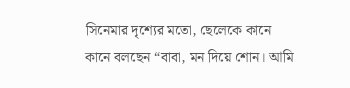সিনেমার দৃশ্যের মতো, ছেলেকে কানে কানে বলছেন “বাবা, মন দিয়ে শোন। আমি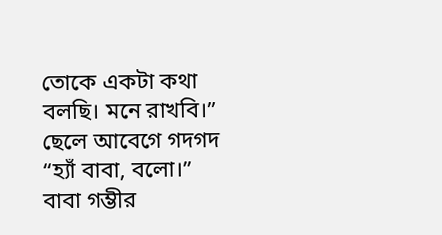তোকে একটা কথা বলছি। মনে রাখবি।” ছেলে আবেগে গদগদ “হ্যাঁ বাবা, বলো।” বাবা গম্ভীর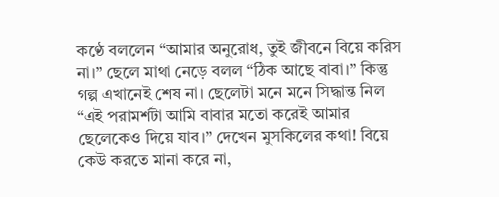কণ্ঠে বললেন “আমার অনুরোধ, তুই জীবনে বিয়ে করিস না।” ছেলে মাথা নেড়ে বলল “ঠিক আছে বাবা।” কিন্তু গল্প এখানেই শেষ না। ছেলেটা মনে মনে সিদ্ধান্ত নিল “এই পরামর্শটা আমি বাবার মতো করেই আমার ছেলেকেও দিয়ে যাব।” দেখেন মুসকিলের কথা! বিয়ে কেউ করতে মানা করে না,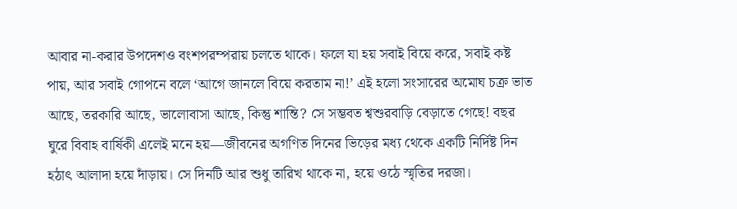আবার না-করার উপদেশও বংশপরম্পরায় চলতে থাকে। ফলে যা হয় সবাই বিয়ে করে, সবাই কষ্ট পায়, আর সবাই গোপনে বলে ‘আগে জানলে বিয়ে করতাম না!’ এই হলো সংসারের অমোঘ চক্র ভাত আছে, তরকারি আছে, ভালোবাসা আছে, কিন্তু শান্তি? সে সম্ভবত শ্বশুরবাড়ি বেড়াতে গেছে! বছর ঘুরে বিবাহ বার্ষিকী এলেই মনে হয়—জীবনের অগণিত দিনের ভিড়ের মধ্য থেকে একটি নির্দিষ্ট দিন হঠাৎ আলাদা হয়ে দাঁড়ায়। সে দিনটি আর শুধু তারিখ থাকে না, হয়ে ওঠে স্মৃতির দরজা।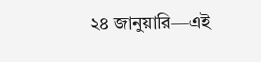২৪ জানুয়ারি—এই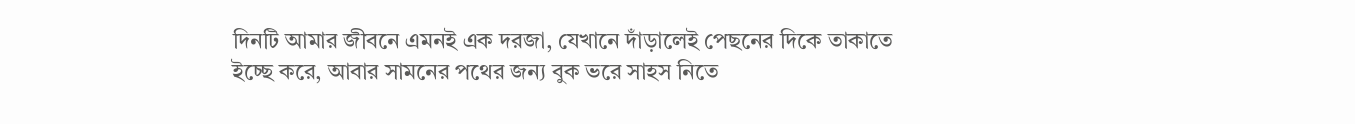দিনটি আমার জীবনে এমনই এক দরজা, যেখানে দাঁড়ালেই পেছনের দিকে তাকাতে ইচ্ছে করে, আবার সামনের পথের জন্য বুক ভরে সাহস নিতে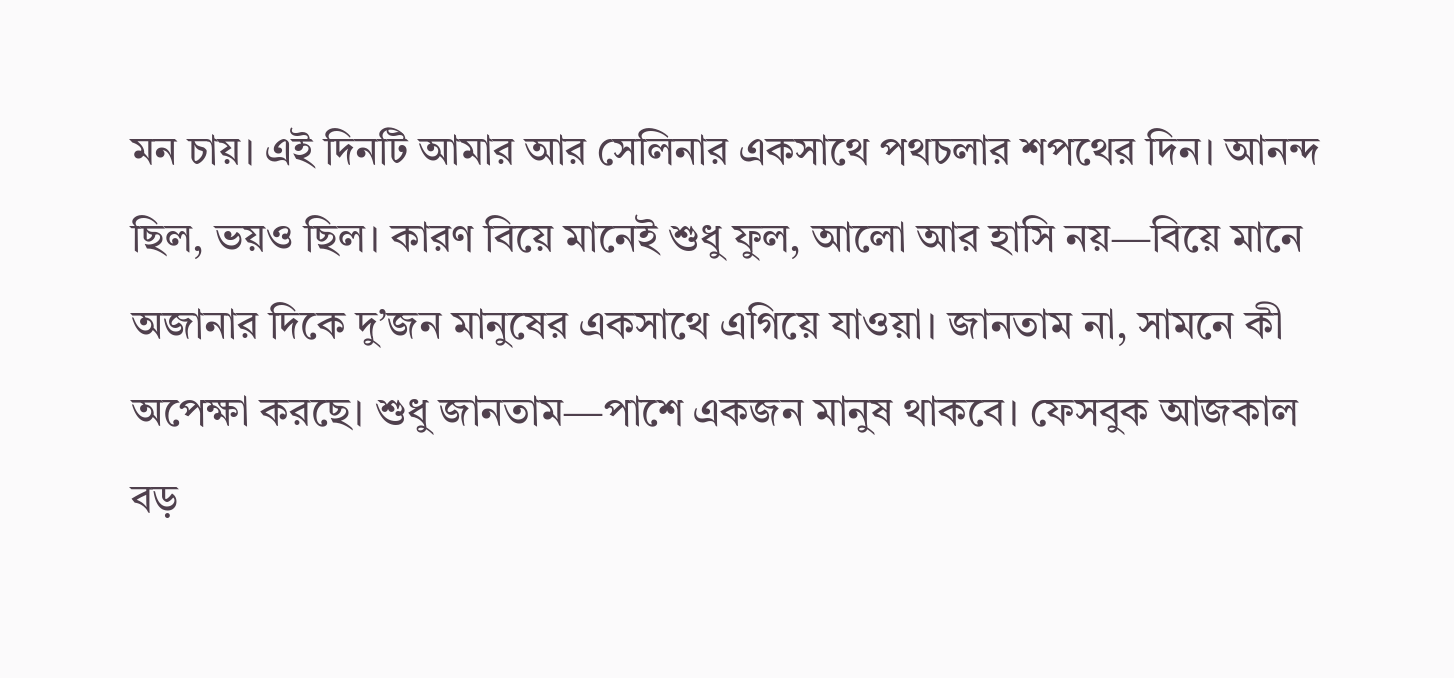মন চায়। এই দিনটি আমার আর সেলিনার একসাথে পথচলার শপথের দিন। আনন্দ ছিল, ভয়ও ছিল। কারণ বিয়ে মানেই শুধু ফুল, আলো আর হাসি নয়—বিয়ে মানে অজানার দিকে দু’জন মানুষের একসাথে এগিয়ে যাওয়া। জানতাম না, সামনে কী অপেক্ষা করছে। শুধু জানতাম—পাশে একজন মানুষ থাকবে। ফেসবুক আজকাল বড়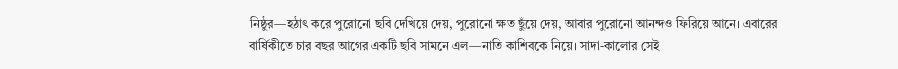নিষ্ঠুর—হঠাৎ করে পুরোনো ছবি দেখিয়ে দেয়, পুরোনো ক্ষত ছুঁয়ে দেয়, আবার পুরোনো আনন্দও ফিরিয়ে আনে। এবারের বার্ষিকীতে চার বছর আগের একটি ছবি সামনে এল—নাতি কাশিবকে নিয়ে। সাদা-কালোর সেই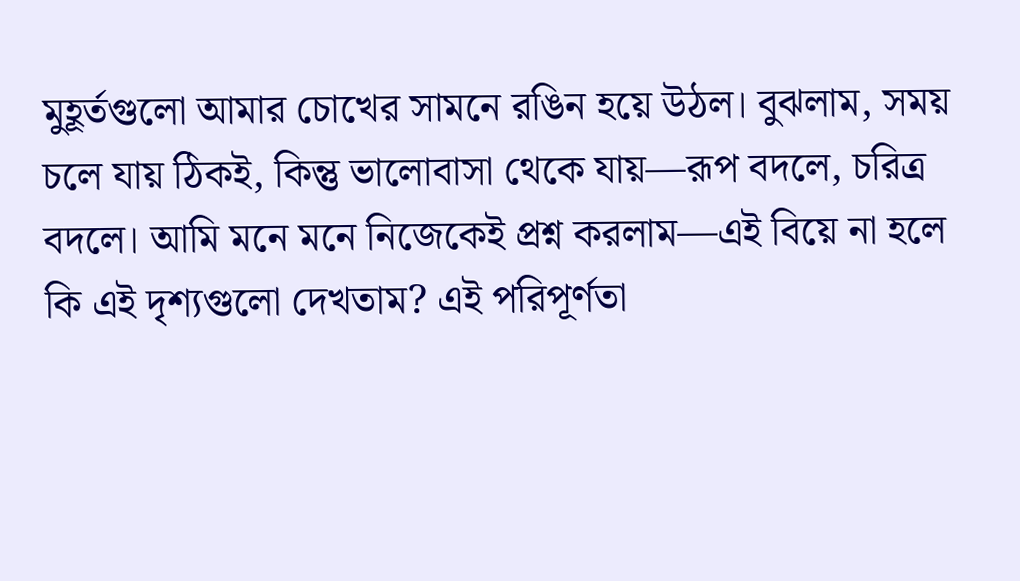মুহূর্তগুলো আমার চোখের সামনে রঙিন হয়ে উঠল। বুঝলাম, সময় চলে যায় ঠিকই, কিন্তু ভালোবাসা থেকে যায়—রূপ বদলে, চরিত্র বদলে। আমি মনে মনে নিজেকেই প্রশ্ন করলাম—এই বিয়ে না হলে কি এই দৃশ্যগুলো দেখতাম? এই পরিপূর্ণতা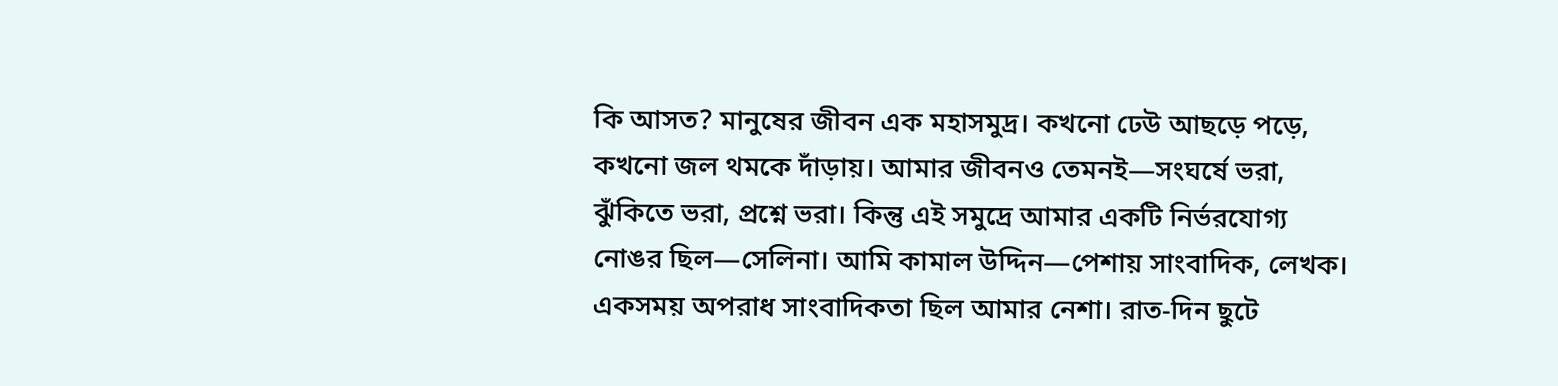কি আসত? মানুষের জীবন এক মহাসমুদ্র। কখনো ঢেউ আছড়ে পড়ে, কখনো জল থমকে দাঁড়ায়। আমার জীবনও তেমনই—সংঘর্ষে ভরা, ঝুঁকিতে ভরা, প্রশ্নে ভরা। কিন্তু এই সমুদ্রে আমার একটি নির্ভরযোগ্য নোঙর ছিল—সেলিনা। আমি কামাল উদ্দিন—পেশায় সাংবাদিক, লেখক। একসময় অপরাধ সাংবাদিকতা ছিল আমার নেশা। রাত-দিন ছুটে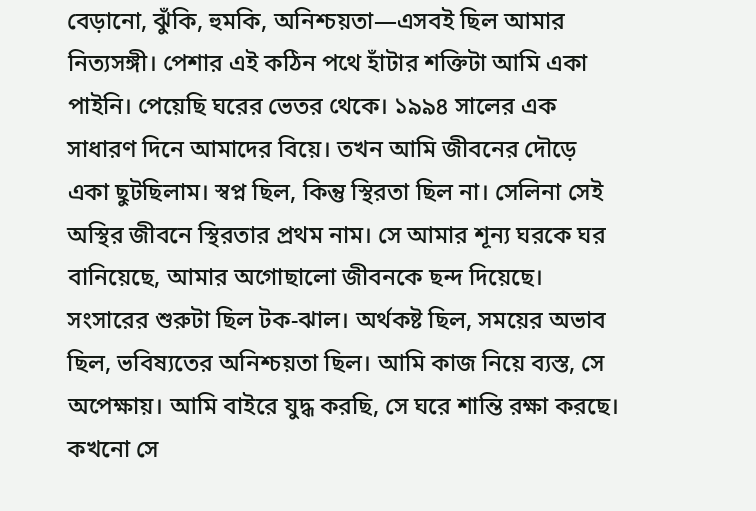বেড়ানো, ঝুঁকি, হুমকি, অনিশ্চয়তা—এসবই ছিল আমার নিত্যসঙ্গী। পেশার এই কঠিন পথে হাঁটার শক্তিটা আমি একা পাইনি। পেয়েছি ঘরের ভেতর থেকে। ১৯৯৪ সালের এক সাধারণ দিনে আমাদের বিয়ে। তখন আমি জীবনের দৌড়ে একা ছুটছিলাম। স্বপ্ন ছিল, কিন্তু স্থিরতা ছিল না। সেলিনা সেই অস্থির জীবনে স্থিরতার প্রথম নাম। সে আমার শূন্য ঘরকে ঘর বানিয়েছে, আমার অগোছালো জীবনকে ছন্দ দিয়েছে। সংসারের শুরুটা ছিল টক-ঝাল। অর্থকষ্ট ছিল, সময়ের অভাব ছিল, ভবিষ্যতের অনিশ্চয়তা ছিল। আমি কাজ নিয়ে ব্যস্ত, সে অপেক্ষায়। আমি বাইরে যুদ্ধ করছি, সে ঘরে শান্তি রক্ষা করছে। কখনো সে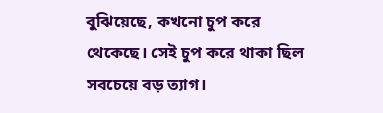বুঝিয়েছে, কখনো চুপ করে থেকেছে। সেই চুপ করে থাকা ছিল সবচেয়ে বড় ত্যাগ।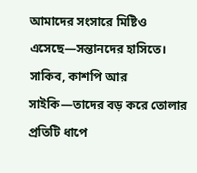আমাদের সংসারে মিষ্টিও এসেছে—সন্তানদের হাসিতে। সাকিব, কাশপি আর সাইকি—তাদের বড় করে তোলার প্রতিটি ধাপে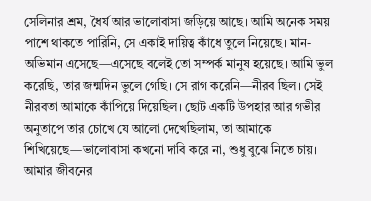সেলিনার শ্রম, ধৈর্য আর ভালোবাসা জড়িয়ে আছে। আমি অনেক সময় পাশে থাকতে পারিনি, সে একাই দায়িত্ব কাঁধে তুলে নিয়েছে। মান-অভিমান এসেছে—এসেছে বলেই তো সম্পর্ক মানুষ হয়েছে। আমি ভুল করেছি, তার জন্মদিন ভুলে গেছি। সে রাগ করেনি—নীরব ছিল। সেই নীরবতা আমাকে কাঁপিয়ে দিয়েছিল। ছোট একটি উপহার আর গভীর অনুতাপে তার চোখে যে আলো দেখেছিলাম, তা আমাকে শিখিয়েছে—ভালোবাসা কখনো দাবি করে না, শুধু বুঝে নিতে চায়। আমার জীবনের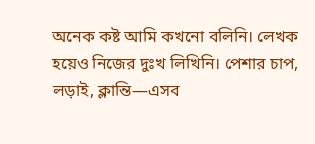অনেক কষ্ট আমি কখনো বলিনি। লেখক হয়েও নিজের দুঃখ লিখিনি। পেশার চাপ, লড়াই, ক্লান্তি—এসব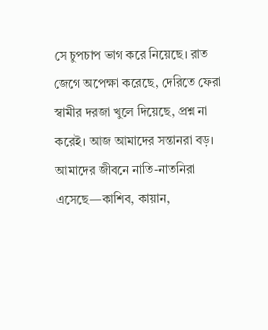সে চুপচাপ ভাগ করে নিয়েছে। রাত জেগে অপেক্ষা করেছে, দেরিতে ফেরা স্বামীর দরজা খুলে দিয়েছে, প্রশ্ন না করেই। আজ আমাদের সন্তানরা বড়। আমাদের জীবনে নাতি-নাতনিরা এসেছে—কাশিব, কায়ান,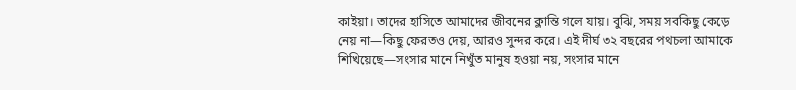কাইয়া। তাদের হাসিতে আমাদের জীবনের ক্লান্তি গলে যায়। বুঝি, সময় সবকিছু কেড়ে নেয় না—কিছু ফেরতও দেয়, আরও সুন্দর করে। এই দীর্ঘ ৩২ বছরের পথচলা আমাকে শিখিয়েছে—সংসার মানে নিখুঁত মানুষ হওয়া নয়, সংসার মানে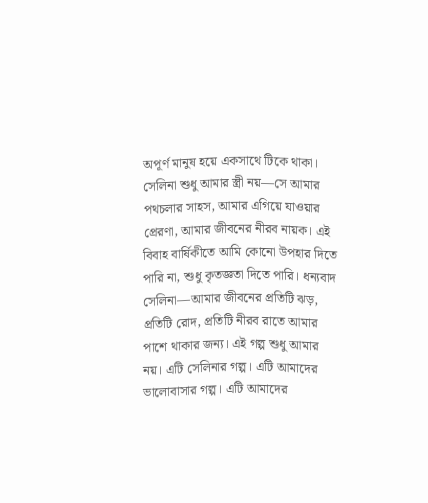অপূর্ণ মানুষ হয়ে একসাথে টিকে থাকা। সেলিনা শুধু আমার স্ত্রী নয়—সে আমার পথচলার সাহস, আমার এগিয়ে যাওয়ার প্রেরণা, আমার জীবনের নীরব নায়ক। এই বিবাহ বার্ষিকীতে আমি কোনো উপহার দিতে পারি না, শুধু কৃতজ্ঞতা দিতে পারি। ধন্যবাদ সেলিনা—আমার জীবনের প্রতিটি ঝড়, প্রতিটি রোদ, প্রতিটি নীরব রাতে আমার পাশে থাকার জন্য। এই গল্প শুধু আমার নয়। এটি সেলিনার গল্প। এটি আমাদের ভালোবাসার গল্প। এটি আমাদের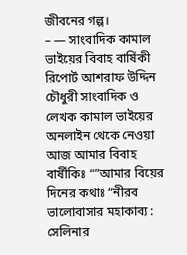জীবনের গল্প।
– — সাংবাদিক কামাল ভাইয়ের বিবাহ বার্ষিকী রিপোর্ট আশরাফ উদ্দিন চৌধুরী সাংবাদিক ও লেখক কামাল ভাইয়ের অনলাইন থেকে নেওয়া আজ আমার বিবাহ বার্ষীকিঃ “”আমার বিয়ের দিনের কথাঃ “নীরব ভালোবাসার মহাকাব্য : সেলিনার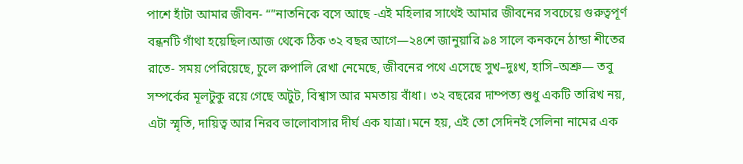পাশে হাঁটা আমার জীবন- “”নাতনিকে বসে আছে -এই মহিলার সাথেই আমার জীবনের সবচেয়ে গুরুত্বপূর্ণ বন্ধনটি গাঁথা হয়েছিল।আজ থেকে ঠিক ৩২ বছর আগে—২৪শে জানুয়ারি ৯৪ সালে কনকনে ঠান্ডা শীতের রাতে- সময় পেরিয়েছে, চুলে রুপালি রেখা নেমেছে, জীবনের পথে এসেছে সুখ–দুঃখ, হাসি–অশ্রু— তবু সম্পর্কের মূলটুকু রয়ে গেছে অটুট, বিশ্বাস আর মমতায় বাঁধা। ৩২ বছরের দাম্পত্য শুধু একটি তারিখ নয়, এটা স্মৃতি, দায়িত্ব আর নিরব ভালোবাসার দীর্ঘ এক যাত্রা।মনে হয়, এই তো সেদিনই সেলিনা নামের এক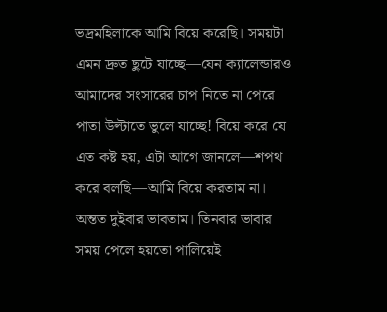ভদ্রমহিলাকে আমি বিয়ে করেছি। সময়টা এমন দ্রুত ছুটে যাচ্ছে—যেন ক্যালেন্ডারও আমাদের সংসারের চাপ নিতে না পেরে পাতা উল্টাতে ভুলে যাচ্ছে! বিয়ে করে যে এত কষ্ট হয়, এটা আগে জানলে—শপথ করে বলছি—আমি বিয়ে করতাম না। অন্তত দুইবার ভাবতাম। তিনবার ভাবার সময় পেলে হয়তো পালিয়েই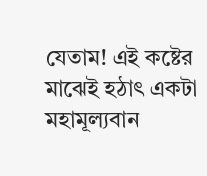যেতাম! এই কষ্টের মাঝেই হঠাৎ একটা মহামূল্যবান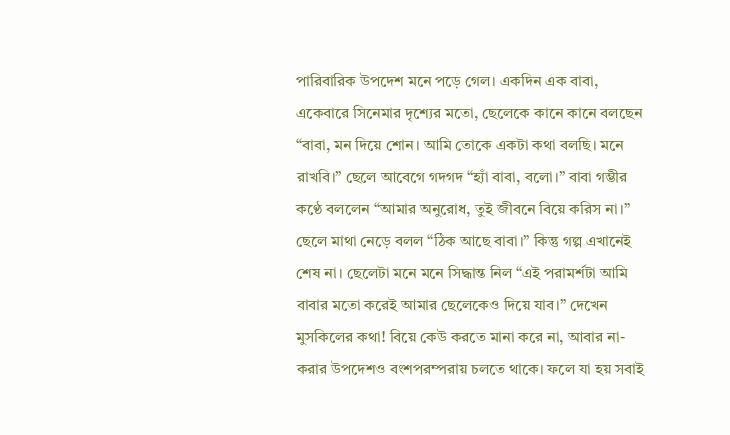পারিবারিক উপদেশ মনে পড়ে গেল। একদিন এক বাবা, একেবারে সিনেমার দৃশ্যের মতো, ছেলেকে কানে কানে বলছেন “বাবা, মন দিয়ে শোন। আমি তোকে একটা কথা বলছি। মনে রাখবি।” ছেলে আবেগে গদগদ “হ্যাঁ বাবা, বলো।” বাবা গম্ভীর কণ্ঠে বললেন “আমার অনুরোধ, তুই জীবনে বিয়ে করিস না।” ছেলে মাথা নেড়ে বলল “ঠিক আছে বাবা।” কিন্তু গল্প এখানেই শেষ না। ছেলেটা মনে মনে সিদ্ধান্ত নিল “এই পরামর্শটা আমি বাবার মতো করেই আমার ছেলেকেও দিয়ে যাব।” দেখেন মুসকিলের কথা! বিয়ে কেউ করতে মানা করে না, আবার না-করার উপদেশও বংশপরম্পরায় চলতে থাকে। ফলে যা হয় সবাই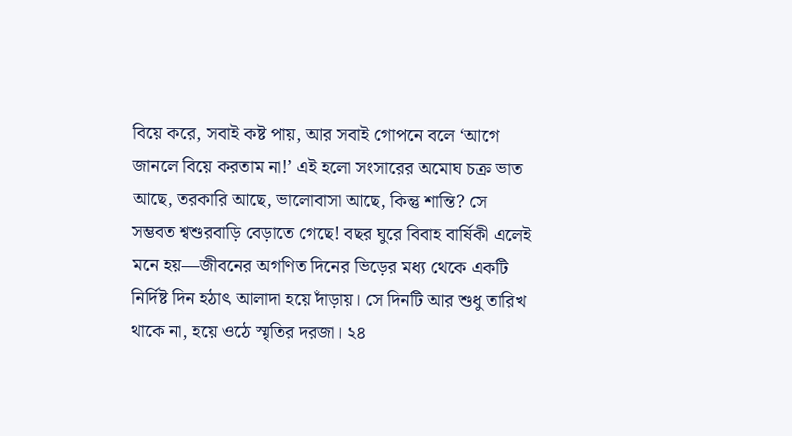বিয়ে করে, সবাই কষ্ট পায়, আর সবাই গোপনে বলে ‘আগে জানলে বিয়ে করতাম না!’ এই হলো সংসারের অমোঘ চক্র ভাত আছে, তরকারি আছে, ভালোবাসা আছে, কিন্তু শান্তি? সে সম্ভবত শ্বশুরবাড়ি বেড়াতে গেছে! বছর ঘুরে বিবাহ বার্ষিকী এলেই মনে হয়—জীবনের অগণিত দিনের ভিড়ের মধ্য থেকে একটি নির্দিষ্ট দিন হঠাৎ আলাদা হয়ে দাঁড়ায়। সে দিনটি আর শুধু তারিখ থাকে না, হয়ে ওঠে স্মৃতির দরজা। ২৪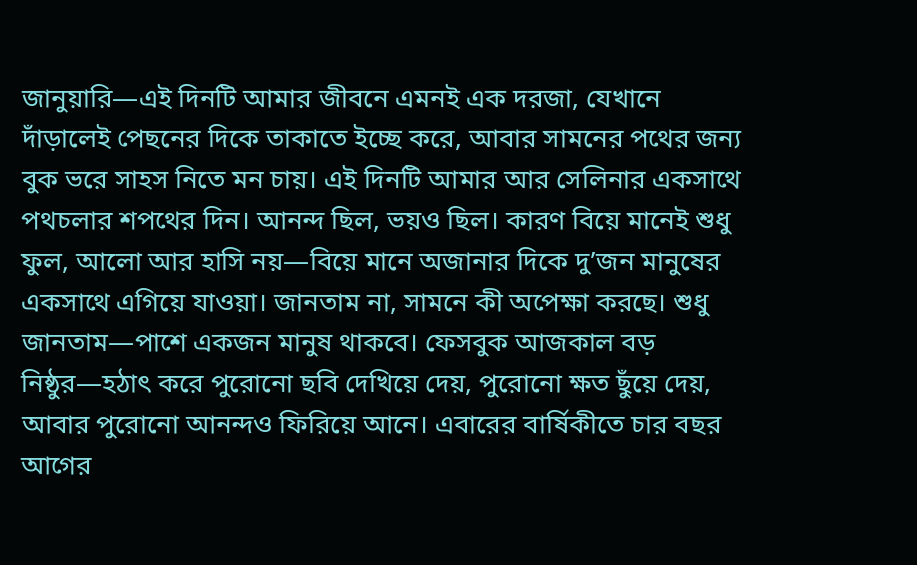জানুয়ারি—এই দিনটি আমার জীবনে এমনই এক দরজা, যেখানে দাঁড়ালেই পেছনের দিকে তাকাতে ইচ্ছে করে, আবার সামনের পথের জন্য বুক ভরে সাহস নিতে মন চায়। এই দিনটি আমার আর সেলিনার একসাথে পথচলার শপথের দিন। আনন্দ ছিল, ভয়ও ছিল। কারণ বিয়ে মানেই শুধু ফুল, আলো আর হাসি নয়—বিয়ে মানে অজানার দিকে দু’জন মানুষের একসাথে এগিয়ে যাওয়া। জানতাম না, সামনে কী অপেক্ষা করছে। শুধু জানতাম—পাশে একজন মানুষ থাকবে। ফেসবুক আজকাল বড় নিষ্ঠুর—হঠাৎ করে পুরোনো ছবি দেখিয়ে দেয়, পুরোনো ক্ষত ছুঁয়ে দেয়, আবার পুরোনো আনন্দও ফিরিয়ে আনে। এবারের বার্ষিকীতে চার বছর আগের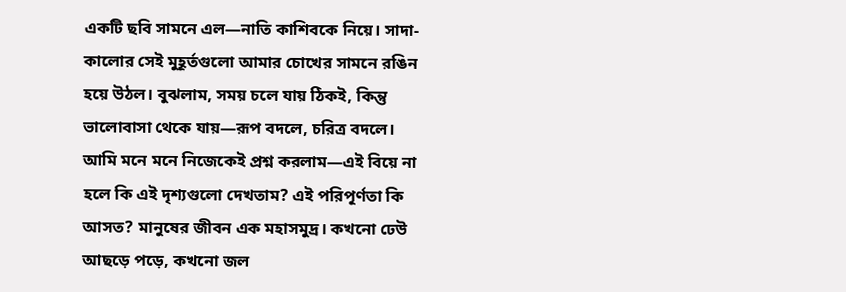একটি ছবি সামনে এল—নাতি কাশিবকে নিয়ে। সাদা-কালোর সেই মুহূর্তগুলো আমার চোখের সামনে রঙিন হয়ে উঠল। বুঝলাম, সময় চলে যায় ঠিকই, কিন্তু ভালোবাসা থেকে যায়—রূপ বদলে, চরিত্র বদলে। আমি মনে মনে নিজেকেই প্রশ্ন করলাম—এই বিয়ে না হলে কি এই দৃশ্যগুলো দেখতাম? এই পরিপূর্ণতা কি আসত? মানুষের জীবন এক মহাসমুদ্র। কখনো ঢেউ আছড়ে পড়ে, কখনো জল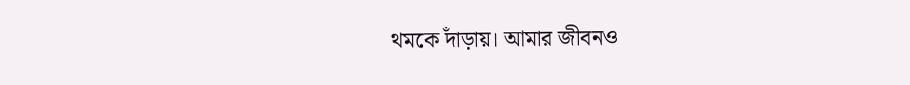থমকে দাঁড়ায়। আমার জীবনও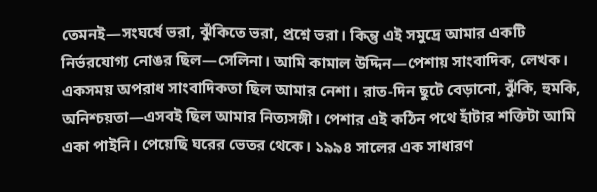তেমনই—সংঘর্ষে ভরা, ঝুঁকিতে ভরা, প্রশ্নে ভরা। কিন্তু এই সমুদ্রে আমার একটি নির্ভরযোগ্য নোঙর ছিল—সেলিনা। আমি কামাল উদ্দিন—পেশায় সাংবাদিক, লেখক। একসময় অপরাধ সাংবাদিকতা ছিল আমার নেশা। রাত-দিন ছুটে বেড়ানো, ঝুঁকি, হুমকি, অনিশ্চয়তা—এসবই ছিল আমার নিত্যসঙ্গী। পেশার এই কঠিন পথে হাঁটার শক্তিটা আমি একা পাইনি। পেয়েছি ঘরের ভেতর থেকে। ১৯৯৪ সালের এক সাধারণ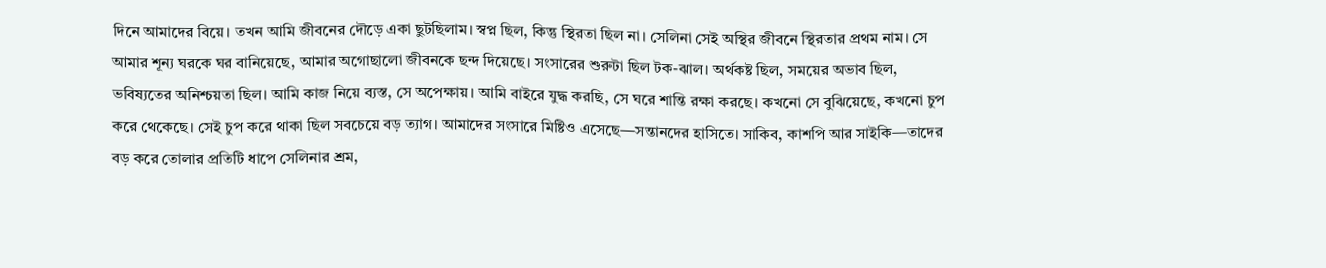দিনে আমাদের বিয়ে। তখন আমি জীবনের দৌড়ে একা ছুটছিলাম। স্বপ্ন ছিল, কিন্তু স্থিরতা ছিল না। সেলিনা সেই অস্থির জীবনে স্থিরতার প্রথম নাম। সে আমার শূন্য ঘরকে ঘর বানিয়েছে, আমার অগোছালো জীবনকে ছন্দ দিয়েছে। সংসারের শুরুটা ছিল টক-ঝাল। অর্থকষ্ট ছিল, সময়ের অভাব ছিল, ভবিষ্যতের অনিশ্চয়তা ছিল। আমি কাজ নিয়ে ব্যস্ত, সে অপেক্ষায়। আমি বাইরে যুদ্ধ করছি, সে ঘরে শান্তি রক্ষা করছে। কখনো সে বুঝিয়েছে, কখনো চুপ করে থেকেছে। সেই চুপ করে থাকা ছিল সবচেয়ে বড় ত্যাগ। আমাদের সংসারে মিষ্টিও এসেছে—সন্তানদের হাসিতে। সাকিব, কাশপি আর সাইকি—তাদের বড় করে তোলার প্রতিটি ধাপে সেলিনার শ্রম,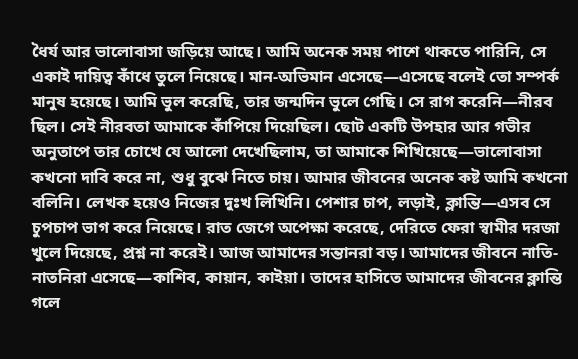ধৈর্য আর ভালোবাসা জড়িয়ে আছে। আমি অনেক সময় পাশে থাকতে পারিনি, সে একাই দায়িত্ব কাঁধে তুলে নিয়েছে। মান-অভিমান এসেছে—এসেছে বলেই তো সম্পর্ক মানুষ হয়েছে। আমি ভুল করেছি, তার জন্মদিন ভুলে গেছি। সে রাগ করেনি—নীরব ছিল। সেই নীরবতা আমাকে কাঁপিয়ে দিয়েছিল। ছোট একটি উপহার আর গভীর অনুতাপে তার চোখে যে আলো দেখেছিলাম, তা আমাকে শিখিয়েছে—ভালোবাসা কখনো দাবি করে না, শুধু বুঝে নিতে চায়। আমার জীবনের অনেক কষ্ট আমি কখনো বলিনি। লেখক হয়েও নিজের দুঃখ লিখিনি। পেশার চাপ, লড়াই, ক্লান্তি—এসব সে চুপচাপ ভাগ করে নিয়েছে। রাত জেগে অপেক্ষা করেছে, দেরিতে ফেরা স্বামীর দরজা খুলে দিয়েছে, প্রশ্ন না করেই। আজ আমাদের সন্তানরা বড়। আমাদের জীবনে নাতি-নাতনিরা এসেছে—কাশিব, কায়ান, কাইয়া। তাদের হাসিতে আমাদের জীবনের ক্লান্তি গলে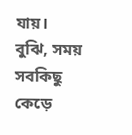যায়। বুঝি, সময় সবকিছু কেড়ে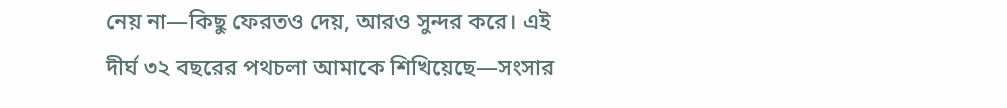নেয় না—কিছু ফেরতও দেয়, আরও সুন্দর করে। এই দীর্ঘ ৩২ বছরের পথচলা আমাকে শিখিয়েছে—সংসার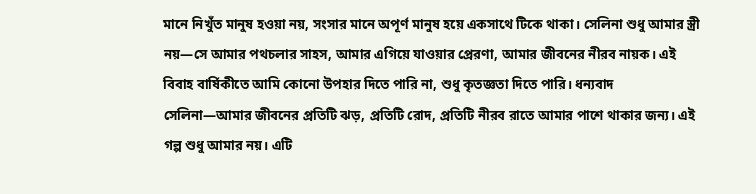মানে নিখুঁত মানুষ হওয়া নয়, সংসার মানে অপূর্ণ মানুষ হয়ে একসাথে টিকে থাকা। সেলিনা শুধু আমার স্ত্রী নয়—সে আমার পথচলার সাহস, আমার এগিয়ে যাওয়ার প্রেরণা, আমার জীবনের নীরব নায়ক। এই বিবাহ বার্ষিকীতে আমি কোনো উপহার দিতে পারি না, শুধু কৃতজ্ঞতা দিতে পারি। ধন্যবাদ সেলিনা—আমার জীবনের প্রতিটি ঝড়, প্রতিটি রোদ, প্রতিটি নীরব রাতে আমার পাশে থাকার জন্য। এই গল্প শুধু আমার নয়। এটি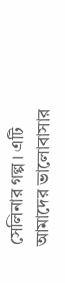সেলিনার গল্প। এটি আমাদের ভালোবাসার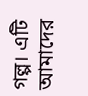গল্প। এটি আমাদের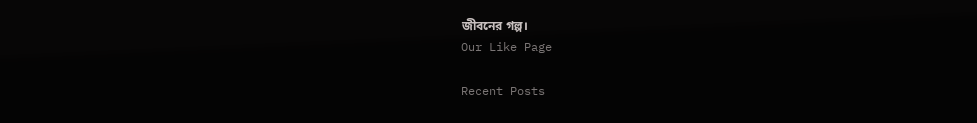জীবনের গল্প।
Our Like Page

Recent Posts